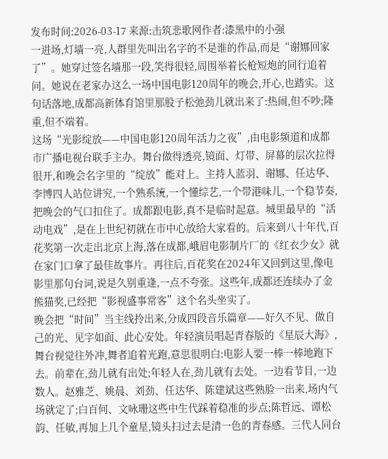发布时间:2026-03-17 来源:击筑悲歌网作者:漆黑中的小强
一进场,灯墙一亮,人群里先叫出名字的不是谁的作品,而是“谢娜回家了”。她穿过签名墙那一段,笑得很轻,周围举着长枪短炮的同行追着问。她说在老家办这么一场中国电影120周年的晚会,开心,也踏实。这句话落地,成都高新体育馆里那股子松弛劲儿就出来了:热闹,但不吵;隆重,但不端着。
这场“光影绽放——中国电影120周年活力之夜”,由电影频道和成都市广播电视台联手主办。舞台做得透亮,镜面、灯带、屏幕的层次拉得很开,和晚会名字里的“绽放”能对上。主持人蓝羽、谢娜、任达华、李博四人站位讲究,一个熟系统,一个懂综艺,一个带港味儿,一个稳节奏,把晚会的气口扣住了。成都跟电影,真不是临时起意。城里最早的“活动电戏”,是在上世纪初就在市中心放给大家看的。后来到八十年代,百花奖第一次走出北京上海,落在成都,峨眉电影制片厂的《红衣少女》就在家门口拿了最佳故事片。再往后,百花奖在2024年又回到这里,像电影里那句台词,说是久别重逢,一点不夸张。这些年,成都还连续办了金熊猫奖,已经把“影视盛事常客”这个名头坐实了。
晚会把“时间”当主线拎出来,分成四段音乐篇章——好久不见、做自己的光、见字如面、此心安处。年轻演员唱起青春版的《星辰大海》,舞台视觉往外冲,舞者追着光跑,意思很明白:电影人要一棒一棒地跑下去。前辈在,劲儿就有出处;年轻人在,劲儿就有去处。一边看节目,一边数人。赵雅芝、姚晨、刘劲、任达华、陈建斌这些熟脸一出来,场内气场就定了;白百何、文咏珊这些中生代踩着稳准的步点;陈哲远、谭松韵、任敏,再加上几个童星,镜头扫过去是清一色的青春感。三代人同台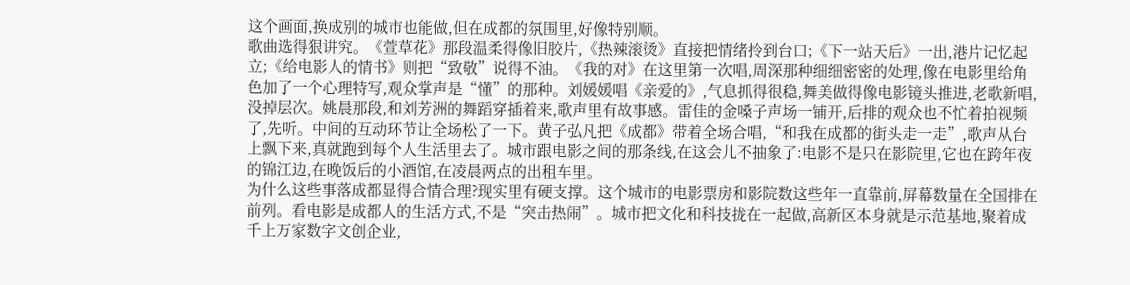这个画面,换成别的城市也能做,但在成都的氛围里,好像特别顺。
歌曲选得狠讲究。《萱草花》那段温柔得像旧胶片,《热辣滚烫》直接把情绪拎到台口;《下一站天后》一出,港片记忆起立;《给电影人的情书》则把“致敬”说得不油。《我的对》在这里第一次唱,周深那种细细密密的处理,像在电影里给角色加了一个心理特写,观众掌声是“懂”的那种。刘媛媛唱《亲爱的》,气息抓得很稳,舞美做得像电影镜头推进,老歌新唱,没掉层次。姚晨那段,和刘芳洲的舞蹈穿插着来,歌声里有故事感。雷佳的金嗓子声场一铺开,后排的观众也不忙着拍视频了,先听。中间的互动环节让全场松了一下。黄子弘凡把《成都》带着全场合唱,“和我在成都的街头走一走”,歌声从台上飘下来,真就跑到每个人生活里去了。城市跟电影之间的那条线,在这会儿不抽象了:电影不是只在影院里,它也在跨年夜的锦江边,在晚饭后的小酒馆,在凌晨两点的出租车里。
为什么这些事落成都显得合情合理?现实里有硬支撑。这个城市的电影票房和影院数这些年一直靠前,屏幕数量在全国排在前列。看电影是成都人的生活方式,不是“突击热闹”。城市把文化和科技拢在一起做,高新区本身就是示范基地,聚着成千上万家数字文创企业,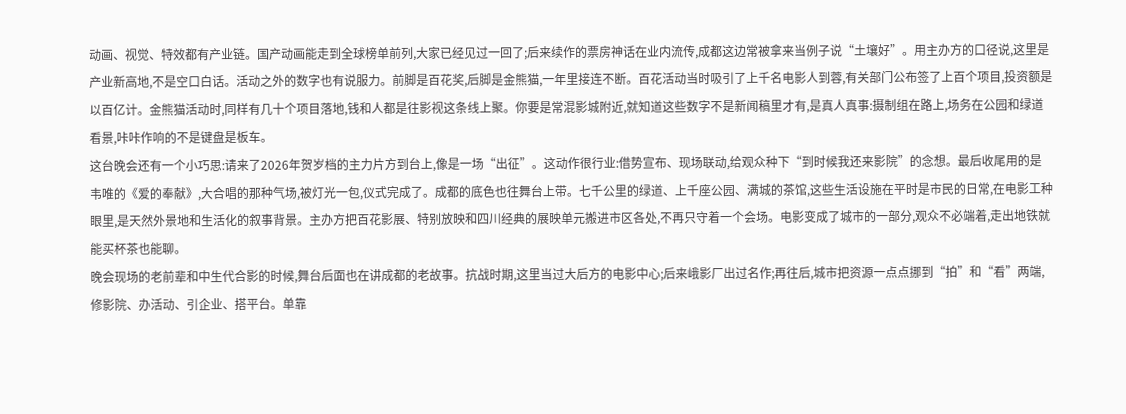动画、视觉、特效都有产业链。国产动画能走到全球榜单前列,大家已经见过一回了;后来续作的票房神话在业内流传,成都这边常被拿来当例子说“土壤好”。用主办方的口径说,这里是产业新高地,不是空口白话。活动之外的数字也有说服力。前脚是百花奖,后脚是金熊猫,一年里接连不断。百花活动当时吸引了上千名电影人到蓉,有关部门公布签了上百个项目,投资额是以百亿计。金熊猫活动时,同样有几十个项目落地,钱和人都是往影视这条线上聚。你要是常混影城附近,就知道这些数字不是新闻稿里才有,是真人真事:摄制组在路上,场务在公园和绿道看景,咔咔作响的不是键盘是板车。
这台晚会还有一个小巧思:请来了2026年贺岁档的主力片方到台上,像是一场“出征”。这动作很行业:借势宣布、现场联动,给观众种下“到时候我还来影院”的念想。最后收尾用的是韦唯的《爱的奉献》,大合唱的那种气场,被灯光一包,仪式完成了。成都的底色也往舞台上带。七千公里的绿道、上千座公园、满城的茶馆,这些生活设施在平时是市民的日常,在电影工种眼里,是天然外景地和生活化的叙事背景。主办方把百花影展、特别放映和四川经典的展映单元搬进市区各处,不再只守着一个会场。电影变成了城市的一部分,观众不必端着,走出地铁就能买杯茶也能聊。
晚会现场的老前辈和中生代合影的时候,舞台后面也在讲成都的老故事。抗战时期,这里当过大后方的电影中心;后来峨影厂出过名作;再往后,城市把资源一点点挪到“拍”和“看”两端,修影院、办活动、引企业、搭平台。单靠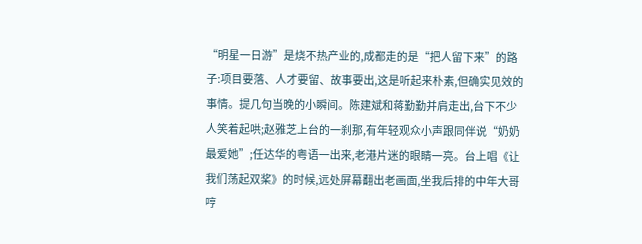“明星一日游”是烧不热产业的,成都走的是“把人留下来”的路子:项目要落、人才要留、故事要出,这是听起来朴素,但确实见效的事情。提几句当晚的小瞬间。陈建斌和蒋勤勤并肩走出,台下不少人笑着起哄;赵雅芝上台的一刹那,有年轻观众小声跟同伴说“奶奶最爱她”;任达华的粤语一出来,老港片迷的眼睛一亮。台上唱《让我们荡起双桨》的时候,远处屏幕翻出老画面,坐我后排的中年大哥哼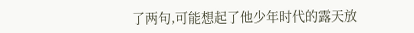了两句,可能想起了他少年时代的露天放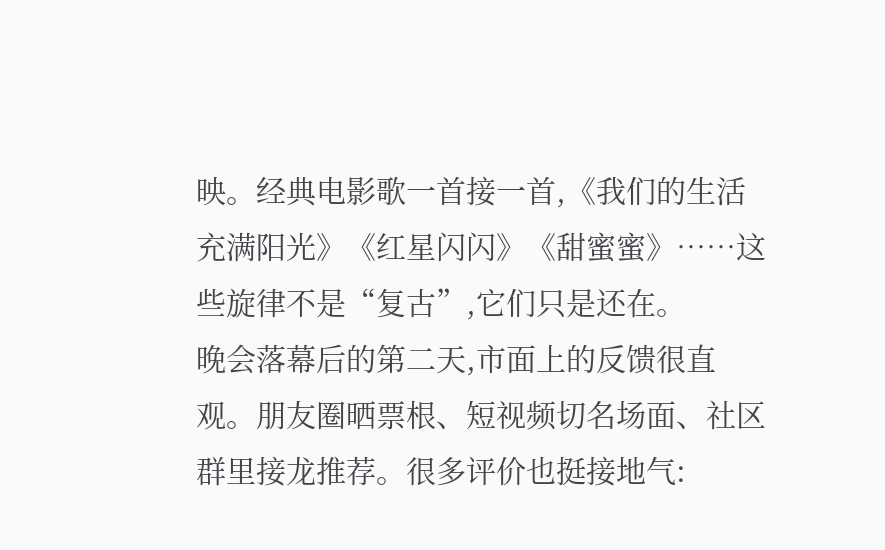映。经典电影歌一首接一首,《我们的生活充满阳光》《红星闪闪》《甜蜜蜜》……这些旋律不是“复古”,它们只是还在。
晚会落幕后的第二天,市面上的反馈很直观。朋友圈晒票根、短视频切名场面、社区群里接龙推荐。很多评价也挺接地气: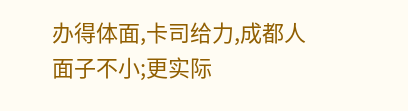办得体面,卡司给力,成都人面子不小;更实际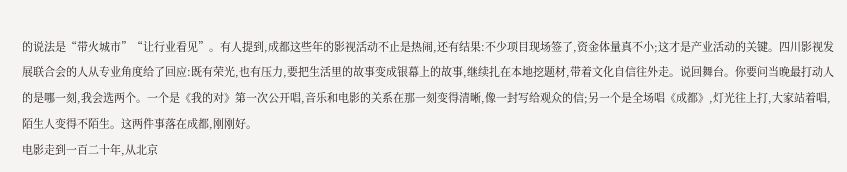的说法是“带火城市”“让行业看见”。有人提到,成都这些年的影视活动不止是热闹,还有结果:不少项目现场签了,资金体量真不小;这才是产业活动的关键。四川影视发展联合会的人从专业角度给了回应:既有荣光,也有压力,要把生活里的故事变成银幕上的故事,继续扎在本地挖题材,带着文化自信往外走。说回舞台。你要问当晚最打动人的是哪一刻,我会选两个。一个是《我的对》第一次公开唱,音乐和电影的关系在那一刻变得清晰,像一封写给观众的信;另一个是全场唱《成都》,灯光往上打,大家站着唱,陌生人变得不陌生。这两件事落在成都,刚刚好。
电影走到一百二十年,从北京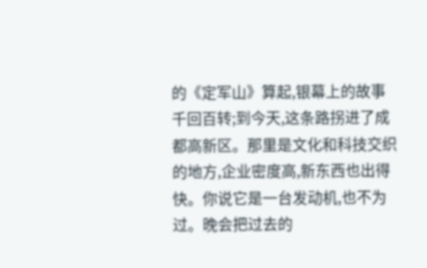的《定军山》算起,银幕上的故事千回百转;到今天,这条路拐进了成都高新区。那里是文化和科技交织的地方,企业密度高,新东西也出得快。你说它是一台发动机,也不为过。晚会把过去的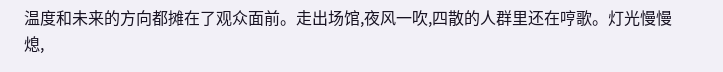温度和未来的方向都摊在了观众面前。走出场馆,夜风一吹,四散的人群里还在哼歌。灯光慢慢熄,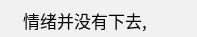情绪并没有下去,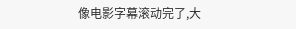像电影字幕滚动完了,大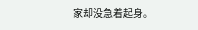家却没急着起身。